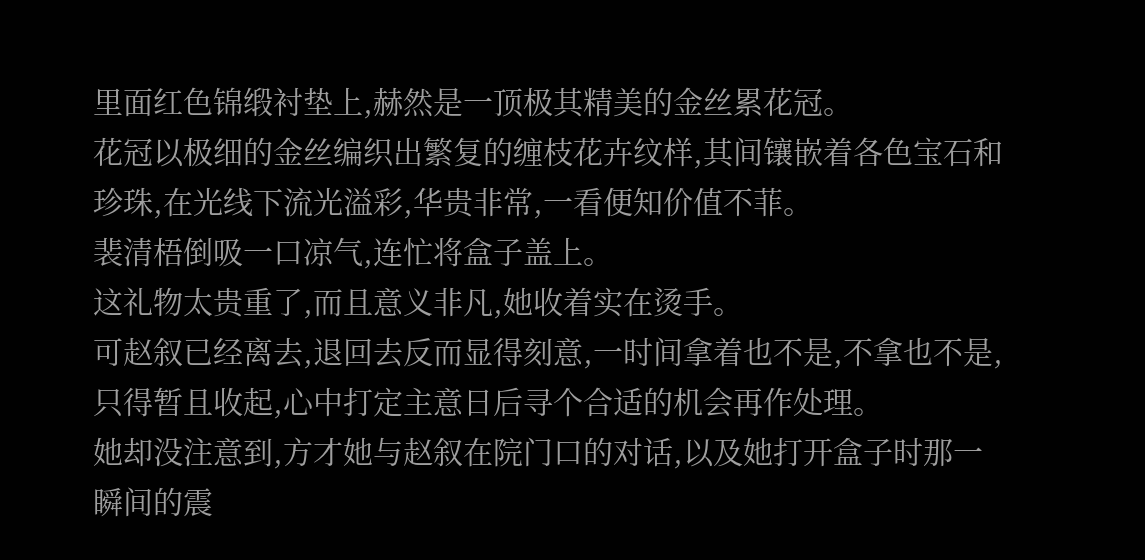里面红色锦缎衬垫上,赫然是一顶极其精美的金丝累花冠。
花冠以极细的金丝编织出繁复的缠枝花卉纹样,其间镶嵌着各色宝石和珍珠,在光线下流光溢彩,华贵非常,一看便知价值不菲。
裴清梧倒吸一口凉气,连忙将盒子盖上。
这礼物太贵重了,而且意义非凡,她收着实在烫手。
可赵叙已经离去,退回去反而显得刻意,一时间拿着也不是,不拿也不是,只得暂且收起,心中打定主意日后寻个合适的机会再作处理。
她却没注意到,方才她与赵叙在院门口的对话,以及她打开盒子时那一瞬间的震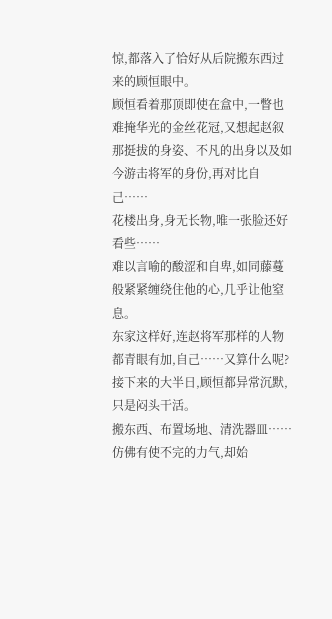惊,都落入了恰好从后院搬东西过来的顾恒眼中。
顾恒看着那顶即使在盒中,一瞥也难掩华光的金丝花冠,又想起赵叙那挺拔的身姿、不凡的出身以及如今游击将军的身份,再对比自己……
花楼出身,身无长物,唯一张脸还好看些……
难以言喻的酸涩和自卑,如同藤蔓般紧紧缠绕住他的心,几乎让他窒息。
东家这样好,连赵将军那样的人物都青眼有加,自己……又算什么呢?
接下来的大半日,顾恒都异常沉默,只是闷头干活。
搬东西、布置场地、清洗器皿……仿佛有使不完的力气,却始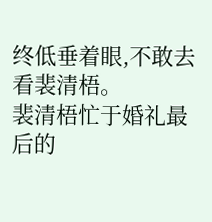终低垂着眼,不敢去看裴清梧。
裴清梧忙于婚礼最后的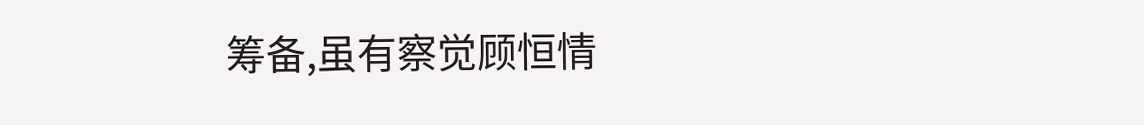筹备,虽有察觉顾恒情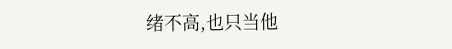绪不高,也只当他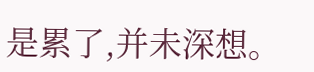是累了,并未深想。